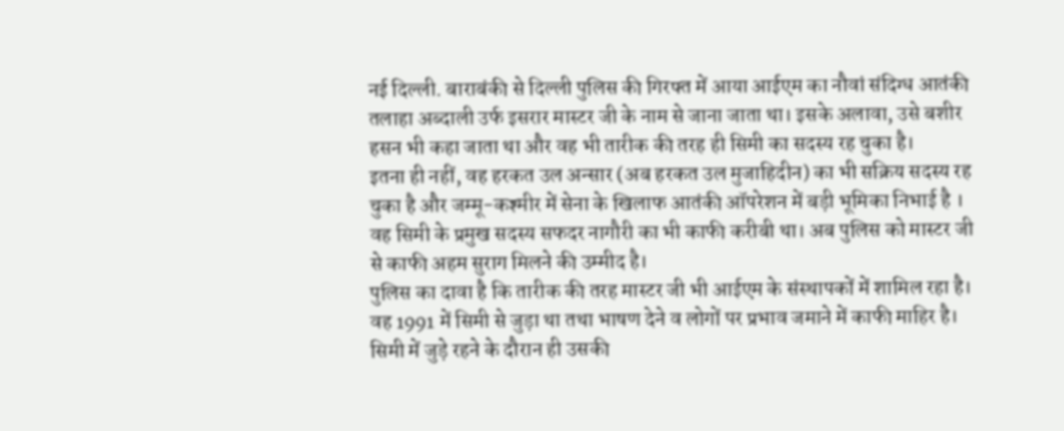नई दिल्ली. बाराबंकी से दिल्ली पुलिस की गिरफ्त में आया आईएम का नौवां संदिग्ध आतंकी तलाहा अब्दाली उर्फ इसरार मास्टर जी के नाम से जाना जाता था। इसके अलावा, उसे बशीर हसन भी कहा जाता था और वह भी तारीक की तरह ही सिमी का सदस्य रह चुका है।
इतना ही नहीं, वह हरकत उल अन्सार (अब हरकत उल मुजाहिदीन) का भी सक्रिय सदस्य रह चुका है और जम्मू-कश्मीर में सेना के खिलाफ आतंकी ऑपरेशन में बड़ी भूमिका निभाई है । वह सिमी के प्रमुख सदस्य सफदर नागौरी का भी काफी करीबी था। अब पुलिस को मास्टर जी से काफी अहम सुराग मिलने की उम्मीद है।
पुलिस का दावा है कि तारीक की तरह मास्टर जी भी आईएम के संस्थापकों में शामिल रहा है। वह 1991 में सिमी से जुड़ा था तथा भाषण देने व लोगों पर प्रभाव जमाने में काफी माहिर है। सिमी में जुड़े रहने के दौरान ही उसकी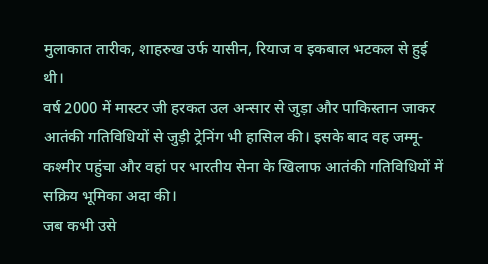मुलाकात तारीक, शाहरुख उर्फ यासीन, रियाज व इकबाल भटकल से हुई थी।
वर्ष 2000 में मास्टर जी हरकत उल अन्सार से जुड़ा और पाकिस्तान जाकर आतंकी गतिविधियों से जुड़ी ट्रेनिंग भी हासिल की। इसके बाद वह जम्मू-कश्मीर पहुंचा और वहां पर भारतीय सेना के खिलाफ आतंकी गतिविधियों में सक्रिय भूमिका अदा की।
जब कभी उसे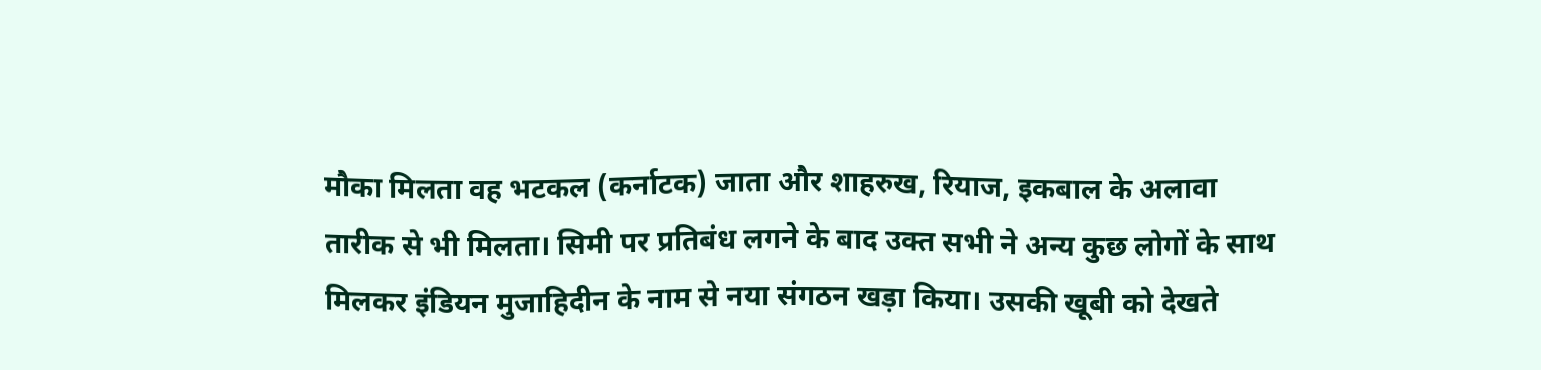मौका मिलता वह भटकल (कर्नाटक) जाता और शाहरुख, रियाज, इकबाल के अलावा तारीक से भी मिलता। सिमी पर प्रतिबंध लगने के बाद उक्त सभी ने अन्य कुछ लोगों के साथ मिलकर इंडियन मुजाहिदीन के नाम से नया संगठन खड़ा किया। उसकी खूबी को देखते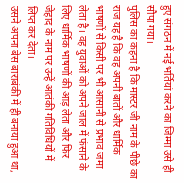हुए संगठन में नई भर्तियां करने का जिम्मा उसे ही सौपा गया।
पुलिस का कहना है कि मास्टर जी नाम के पीछे का राज यह है कि वह अपनी बातों और धार्मिक भाषणों से किसी पर भी आसानी से प्रभाव जमा लेता है। वह युवाओं को अपने जाल में फंसाने के लिए धार्मिक भाषणों की आड़ लेता और फिर जेहाद के नाम पर उन्हें आतंकी गतिविधियों में लिप्त कर देता।
उसने अपना बेस बाराबंकी में ही बनाया हुआ था,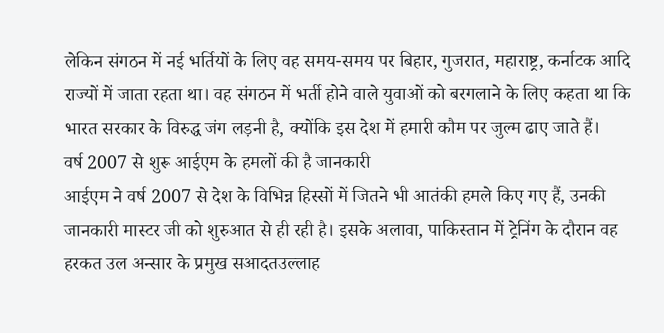लेकिन संगठन में नई भर्तियों के लिए वह समय-समय पर बिहार, गुजरात, महाराष्ट्र, कर्नाटक आदि राज्यों में जाता रहता था। वह संगठन में भर्ती होने वाले युवाओं को बरगलाने के लिए कहता था कि भारत सरकार के विरुद्ध जंग लड़नी है, क्योंकि इस देश में हमारी कौम पर जुल्म ढाए जाते हैं।
वर्ष 2007 से शुरू आईएम के हमलों की है जानकारी
आईएम ने वर्ष 2007 से देश के विभिन्न हिस्सों में जितने भी आतंकी हमले किए गए हैं, उनकी जानकारी मास्टर जी को शुरुआत से ही रही है। इसके अलावा, पाकिस्तान में ट्रेनिंग के दौरान वह हरकत उल अन्सार के प्रमुख सआदतउल्लाह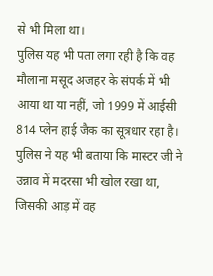से भी मिला था।
पुलिस यह भी पता लगा रही है कि वह मौलाना मसूद अजहर के संपर्क में भी आया था या नहीं, जो 1999 में आईसी 814 प्लेन हाई जैक का सूत्रधार रहा है। पुलिस ने यह भी बताया कि मास्टर जी ने उन्नाव में मदरसा भी खोल रखा था, जिसकी आड़ में वह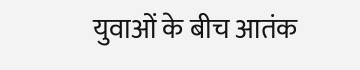युवाओं के बीच आतंक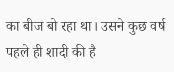का बीज बो रहा था। उसने कुछ वर्ष पहले ही शादी की है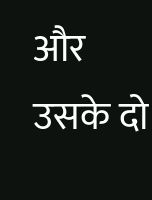और उसके दो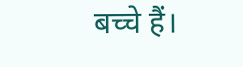बच्चे हैं।